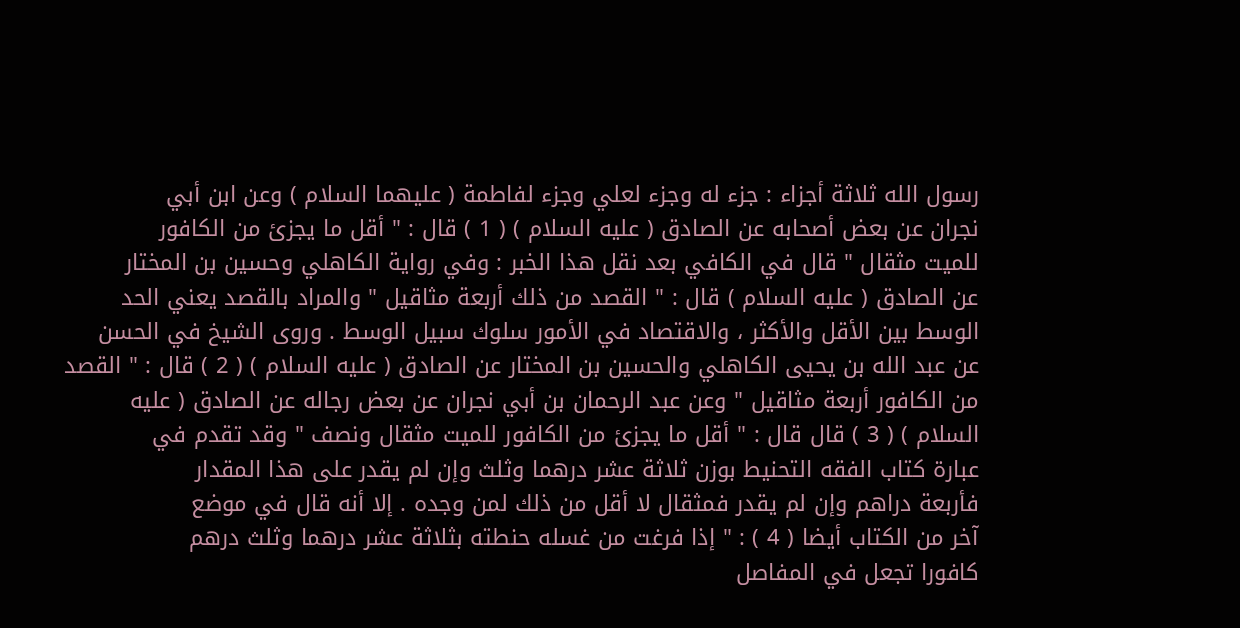رسول الله ثلاثة أجزاء : جزء له وجزء لعلي وجزء لفاطمة ( عليهما السلام ) وعن ابن أبي
نجران عن بعض أصحابه عن الصادق ( عليه السلام ) ( 1 ) قال : " أقل ما يجزئ من الكافور
للميت مثقال " قال في الكافي بعد نقل هذا الخبر : وفي رواية الكاهلي وحسين بن المختار
عن الصادق ( عليه السلام ) قال : " القصد من ذلك أربعة مثاقيل " والمراد بالقصد يعني الحد
الوسط بين الأقل والأكثر ، والاقتصاد في الأمور سلوك سبيل الوسط . وروى الشيخ في الحسن
عن عبد الله بن يحيى الكاهلي والحسين بن المختار عن الصادق ( عليه السلام ) ( 2 ) قال : " القصد
من الكافور أربعة مثاقيل " وعن عبد الرحمان بن أبي نجران عن بعض رجاله عن الصادق ( عليه
السلام ) ( 3 ) قال قال : " أقل ما يجزئ من الكافور للميت مثقال ونصف " وقد تقدم في
عبارة كتاب الفقه التحنيط بوزن ثلاثة عشر درهما وثلث وإن لم يقدر على هذا المقدار
فأربعة دراهم وإن لم يقدر فمثقال لا أقل من ذلك لمن وجده . إلا أنه قال في موضع
آخر من الكتاب أيضا ( 4 ) : " إذا فرغت من غسله حنطته بثلاثة عشر درهما وثلث درهم
كافورا تجعل في المفاصل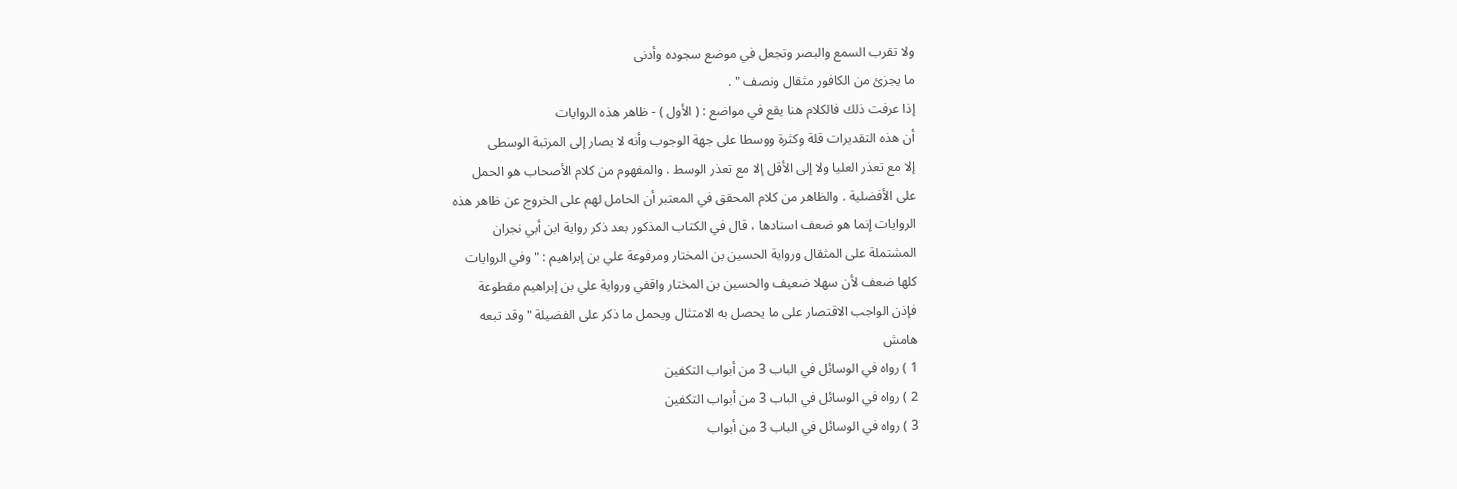ولا تقرب السمع والبصر وتجعل في موضع سجوده وأدنى
ما يجزئ من الكافور مثقال ونصف " .
إذا عرفت ذلك فالكلام هنا يقع في مواضع : ( الأول ) - ظاهر هذه الروايات
أن هذه التقديرات قلة وكثرة ووسطا على جهة الوجوب وأنه لا يصار إلى المرتبة الوسطى
إلا مع تعذر العليا ولا إلى الأقل إلا مع تعذر الوسط . والمفهوم من كلام الأصحاب هو الحمل
على الأفضلية . والظاهر من كلام المحقق في المعتبر أن الحامل لهم على الخروج عن ظاهر هذه
الروايات إنما هو ضعف اسنادها ، قال في الكتاب المذكور بعد ذكر رواية ابن أبي نجران
المشتملة على المثقال ورواية الحسين بن المختار ومرفوعة علي بن إبراهيم : " وفي الروايات
كلها ضعف لأن سهلا ضعيف والحسين بن المختار واقفي ورواية علي بن إبراهيم مقطوعة
فإذن الواجب الاقتصار على ما يحصل به الامتثال ويحمل ما ذكر على الفضيلة " وقد تبعه
هامش
1 ) رواه في الوسائل في الباب 3 من أبواب التكفين
2 ) رواه في الوسائل في الباب 3 من أبواب التكفين
3 ) رواه في الوسائل في الباب 3 من أبواب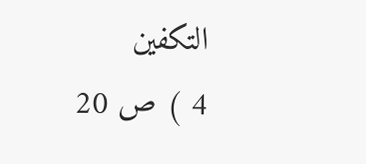التكفين
4 ) ص 20